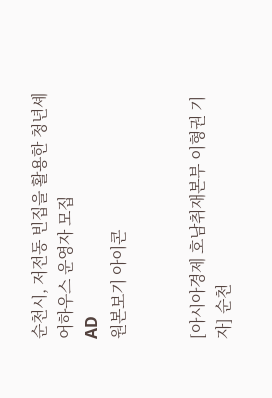순천시, 저전동 빈집을 활용한 청년셰어하우스 운영자 모집
AD
원본보기 아이콘


[아시아경제 호남취재본부 이형권 기자] 순천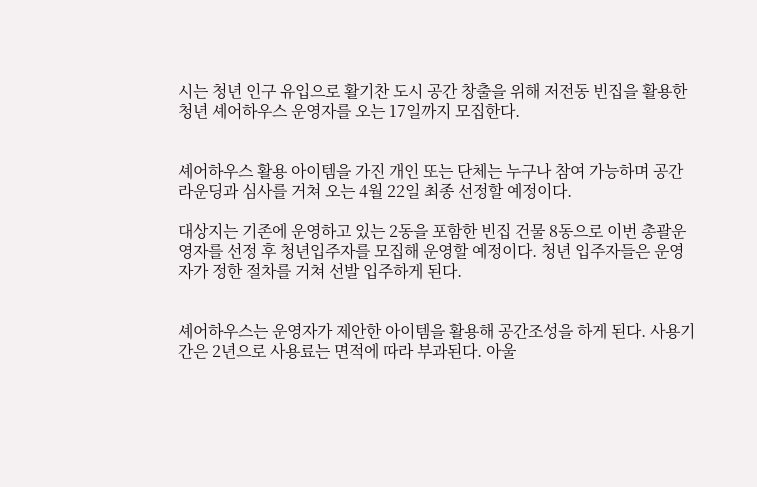시는 청년 인구 유입으로 활기찬 도시 공간 창출을 위해 저전동 빈집을 활용한 청년 셰어하우스 운영자를 오는 17일까지 모집한다.


셰어하우스 활용 아이템을 가진 개인 또는 단체는 누구나 참여 가능하며 공간라운딩과 심사를 거쳐 오는 4월 22일 최종 선정할 예정이다.

대상지는 기존에 운영하고 있는 2동을 포함한 빈집 건물 8동으로 이번 총괄운영자를 선정 후 청년입주자를 모집해 운영할 예정이다. 청년 입주자들은 운영자가 정한 절차를 거쳐 선발 입주하게 된다.


셰어하우스는 운영자가 제안한 아이템을 활용해 공간조성을 하게 된다. 사용기간은 2년으로 사용료는 면적에 따라 부과된다. 아울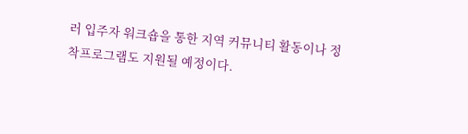러 입주자 워크숍을 통한 지역 커뮤니티 활동이나 정착프로그램도 지원될 예정이다.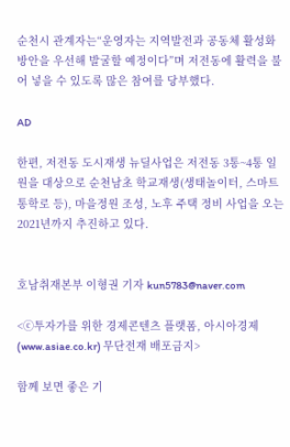순천시 관계자는“운영자는 지역발전과 공동체 활성화 방안을 우선해 발굴할 예정이다”며 저전동에 활력을 불어 넣을 수 있도록 많은 참여를 당부했다.

AD

한편, 저전동 도시재생 뉴딜사업은 저전동 3통~4통 일원을 대상으로 순천남초 학교재생(생태놀이터, 스마트 통학로 등), 마을정원 조성, 노후 주택 정비 사업을 오는 2021년까지 추진하고 있다.


호남취재본부 이형권 기자 kun5783@naver.com

<ⓒ투자가를 위한 경제콘텐츠 플랫폼, 아시아경제(www.asiae.co.kr) 무단전재 배포금지>

함께 보면 좋은 기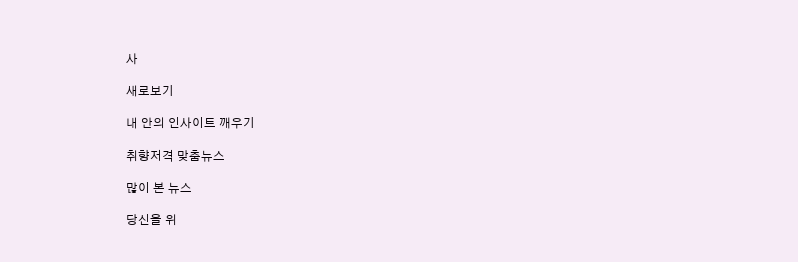사

새로보기

내 안의 인사이트 깨우기

취향저격 맞춤뉴스

많이 본 뉴스

당신을 위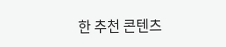한 추천 콘텐츠